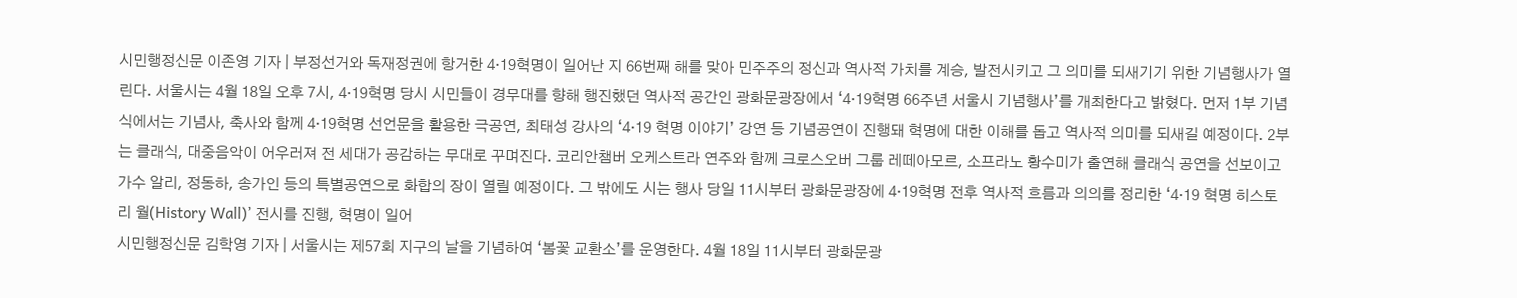시민행정신문 이존영 기자 | 부정선거와 독재정권에 항거한 4·19혁명이 일어난 지 66번째 해를 맞아 민주주의 정신과 역사적 가치를 계승, 발전시키고 그 의미를 되새기기 위한 기념행사가 열린다. 서울시는 4월 18일 오후 7시, 4·19혁명 당시 시민들이 경무대를 향해 행진했던 역사적 공간인 광화문광장에서 ‘4·19혁명 66주년 서울시 기념행사’를 개최한다고 밝혔다. 먼저 1부 기념식에서는 기념사, 축사와 함께 4·19혁명 선언문을 활용한 극공연, 최태성 강사의 ‘4·19 혁명 이야기’ 강연 등 기념공연이 진행돼 혁명에 대한 이해를 돕고 역사적 의미를 되새길 예정이다. 2부는 클래식, 대중음악이 어우러져 전 세대가 공감하는 무대로 꾸며진다. 코리안챔버 오케스트라 연주와 함께 크로스오버 그룹 레떼아모르, 소프라노 황수미가 출연해 클래식 공연을 선보이고 가수 알리, 정동하, 송가인 등의 특별공연으로 화합의 장이 열릴 예정이다. 그 밖에도 시는 행사 당일 11시부터 광화문광장에 4·19혁명 전후 역사적 흐름과 의의를 정리한 ‘4·19 혁명 히스토리 월(History Wall)’ 전시를 진행, 혁명이 일어
시민행정신문 김학영 기자 | 서울시는 제57회 지구의 날을 기념하여 ‘봄꽃 교환소’를 운영한다. 4월 18일 11시부터 광화문광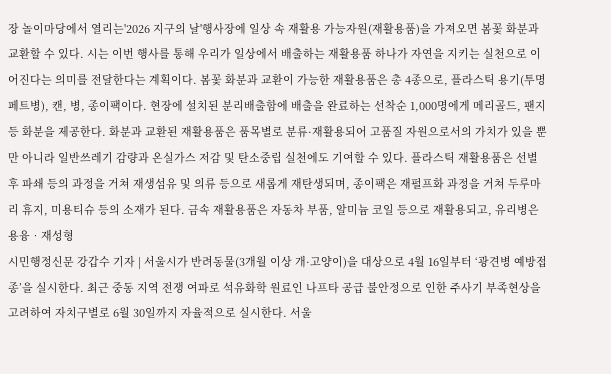장 놀이마당에서 열리는'2026 지구의 날'행사장에 일상 속 재활용 가능자원(재활용품)을 가져오면 봄꽃 화분과 교환할 수 있다. 시는 이번 행사를 통해 우리가 일상에서 배출하는 재활용품 하나가 자연을 지키는 실천으로 이어진다는 의미를 전달한다는 계획이다. 봄꽃 화분과 교환이 가능한 재활용품은 총 4종으로, 플라스틱 용기(투명페트병), 캔, 병, 종이팩이다. 현장에 설치된 분리배출함에 배출을 완료하는 선착순 1,000명에게 메리골드, 팬지 등 화분을 제공한다. 화분과 교환된 재활용품은 품목별로 분류·재활용되어 고품질 자원으로서의 가치가 있을 뿐만 아니라 일반쓰레기 감량과 온실가스 저감 및 탄소중립 실천에도 기여할 수 있다. 플라스틱 재활용품은 선별 후 파쇄 등의 과정을 거쳐 재생섬유 및 의류 등으로 새롭게 재탄생되며, 종이팩은 재펄프화 과정을 거쳐 두루마리 휴지, 미용티슈 등의 소재가 된다. 금속 재활용품은 자동차 부품, 알미늄 코일 등으로 재활용되고, 유리병은 용융‧재성형
시민행정신문 강갑수 기자 | 서울시가 반려동물(3개월 이상 개·고양이)을 대상으로 4월 16일부터 ‘광견병 예방접종’을 실시한다. 최근 중동 지역 전쟁 여파로 석유화학 원료인 나프타 공급 불안정으로 인한 주사기 부족현상을 고려하여 자치구별로 6월 30일까지 자율적으로 실시한다. 서울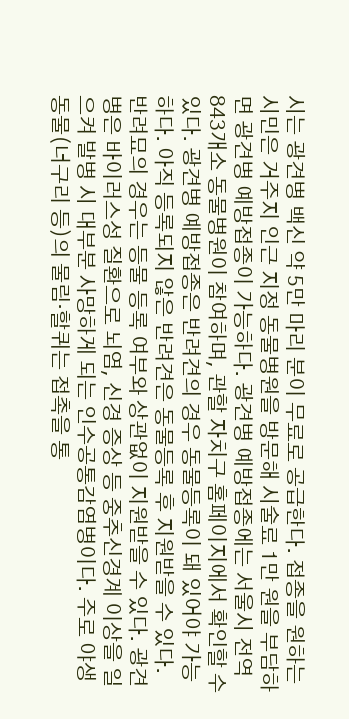시는 광견병 백신 약 5만 마리 분이 무료로 공급한다. 접종을 원하는 시민은 거주지 인근 지정 동물병원을 방문해 시술료 1만 원을 부담하면 광견병 예방접종이 가능하다. 광견병 예방접종에는 서울시 전역 843개소 동물병원이 참여하며, 관할 자치구 홈페이지에서 확인할 수 있다. 광견병 예방접종은 반려견의 경우 동물등록이 돼 있어야 가능하다. 아직 등록되지 않은 반려견은 동물등록 후 지원받을 수 있다. 반려묘의 경우는 등물 등록 여부와 상관없이 지원받을 수 있다. 광견병은 바이러스성 질환으로 뇌염, 신경 증상 등 중추신경계 이상을 일으켜 발병 시 대부분 사망하게 되는 인수공통감염병이다. 주로 야생동물(너구리 등)의 물림·할퀴는 접촉을 통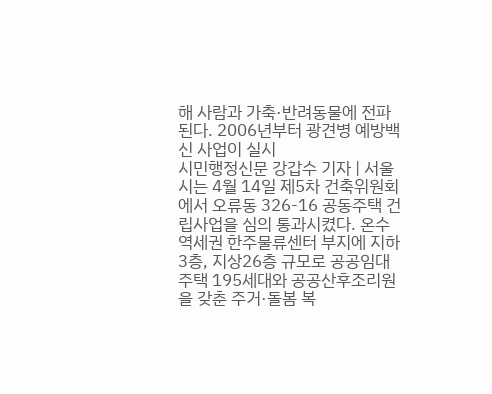해 사람과 가축·반려동물에 전파된다. 2006년부터 광견병 예방백신 사업이 실시
시민행정신문 강갑수 기자 | 서울시는 4월 14일 제5차 건축위원회에서 오류동 326-16 공동주택 건립사업을 심의 통과시켰다. 온수역세권 한주물류센터 부지에 지하3층, 지상26층 규모로 공공임대주택 195세대와 공공산후조리원을 갖춘 주거·돌봄 복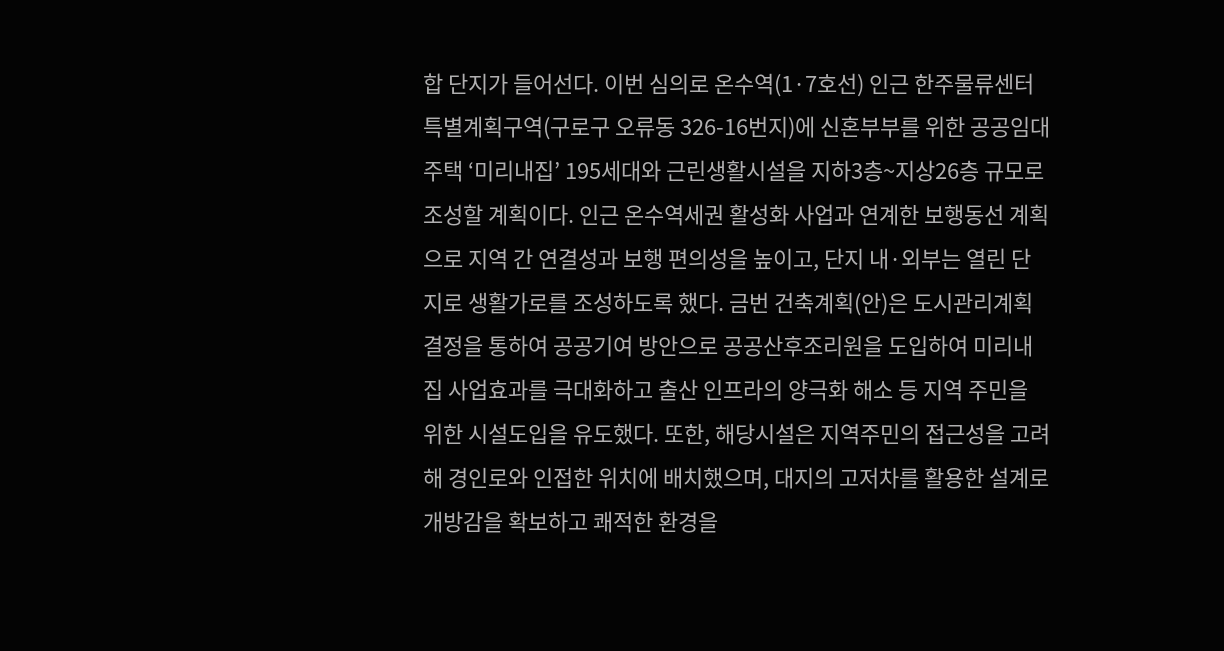합 단지가 들어선다. 이번 심의로 온수역(1·7호선) 인근 한주물류센터 특별계획구역(구로구 오류동 326-16번지)에 신혼부부를 위한 공공임대주택 ‘미리내집’ 195세대와 근린생활시설을 지하3층~지상26층 규모로 조성할 계획이다. 인근 온수역세권 활성화 사업과 연계한 보행동선 계획으로 지역 간 연결성과 보행 편의성을 높이고, 단지 내·외부는 열린 단지로 생활가로를 조성하도록 했다. 금번 건축계획(안)은 도시관리계획 결정을 통하여 공공기여 방안으로 공공산후조리원을 도입하여 미리내집 사업효과를 극대화하고 출산 인프라의 양극화 해소 등 지역 주민을 위한 시설도입을 유도했다. 또한, 해당시설은 지역주민의 접근성을 고려해 경인로와 인접한 위치에 배치했으며, 대지의 고저차를 활용한 설계로 개방감을 확보하고 쾌적한 환경을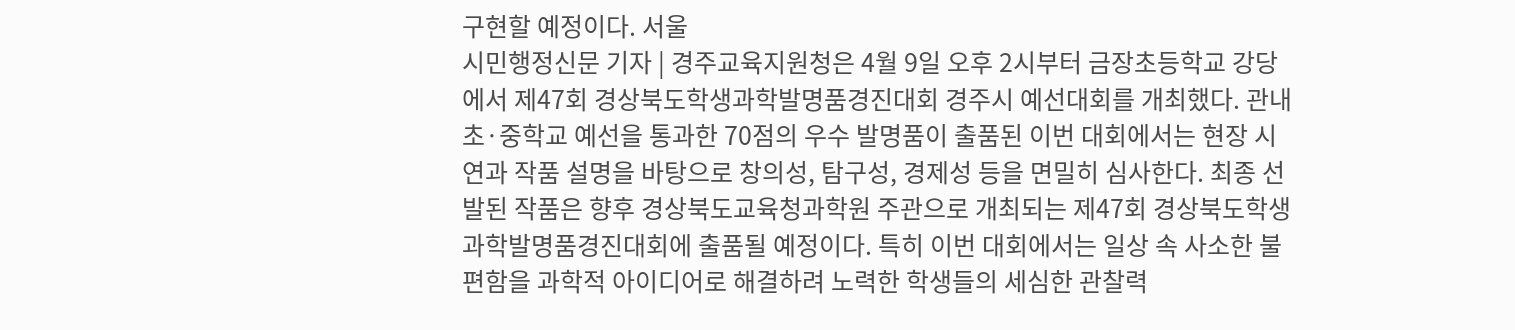구현할 예정이다. 서울
시민행정신문 기자 | 경주교육지원청은 4월 9일 오후 2시부터 금장초등학교 강당에서 제47회 경상북도학생과학발명품경진대회 경주시 예선대회를 개최했다. 관내 초·중학교 예선을 통과한 70점의 우수 발명품이 출품된 이번 대회에서는 현장 시연과 작품 설명을 바탕으로 창의성, 탐구성, 경제성 등을 면밀히 심사한다. 최종 선발된 작품은 향후 경상북도교육청과학원 주관으로 개최되는 제47회 경상북도학생과학발명품경진대회에 출품될 예정이다. 특히 이번 대회에서는 일상 속 사소한 불편함을 과학적 아이디어로 해결하려 노력한 학생들의 세심한 관찰력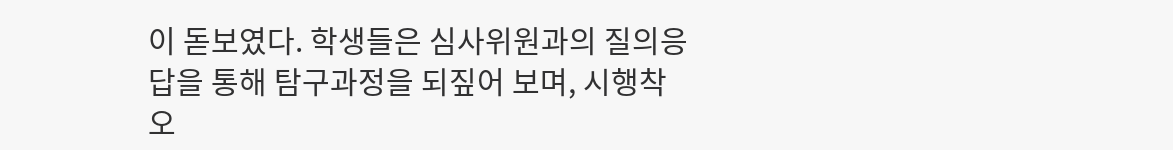이 돋보였다. 학생들은 심사위원과의 질의응답을 통해 탐구과정을 되짚어 보며, 시행착오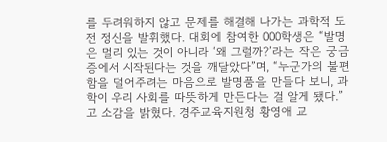를 두려워하지 않고 문제를 해결해 나가는 과학적 도전 정신을 발휘했다. 대회에 참여한 000학생은 “발명은 멀리 있는 것이 아니라 ‘왜 그럴까?’라는 작은 궁금증에서 시작된다는 것을 깨달았다”며, “누군가의 불편함을 덜어주려는 마음으로 발명품을 만들다 보니, 과학이 우리 사회를 따뜻하게 만든다는 걸 알게 됐다.”고 소감을 밝혔다. 경주교육지원청 황영애 교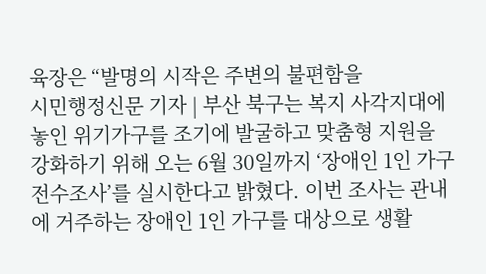육장은 “발명의 시작은 주변의 불편함을
시민행정신문 기자 | 부산 북구는 복지 사각지대에 놓인 위기가구를 조기에 발굴하고 맞춤형 지원을 강화하기 위해 오는 6월 30일까지 ‘장애인 1인 가구 전수조사’를 실시한다고 밝혔다. 이번 조사는 관내에 거주하는 장애인 1인 가구를 대상으로 생활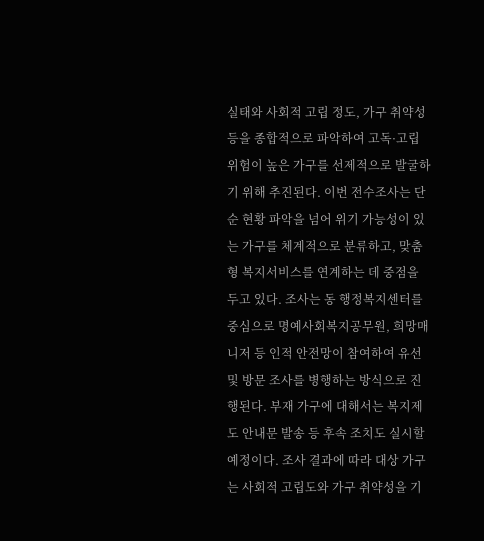실태와 사회적 고립 정도, 가구 취약성 등을 종합적으로 파악하여 고독·고립 위험이 높은 가구를 선제적으로 발굴하기 위해 추진된다. 이번 전수조사는 단순 현황 파악을 넘어 위기 가능성이 있는 가구를 체계적으로 분류하고, 맞춤형 복지서비스를 연계하는 데 중점을 두고 있다. 조사는 동 행정복지센터를 중심으로 명예사회복지공무원, 희망매니저 등 인적 안전망이 참여하여 유선 및 방문 조사를 병행하는 방식으로 진행된다. 부재 가구에 대해서는 복지제도 안내문 발송 등 후속 조치도 실시할 예정이다. 조사 결과에 따라 대상 가구는 사회적 고립도와 가구 취약성을 기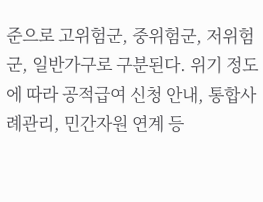준으로 고위험군, 중위험군, 저위험군, 일반가구로 구분된다. 위기 정도에 따라 공적급여 신청 안내, 통합사례관리, 민간자원 연계 등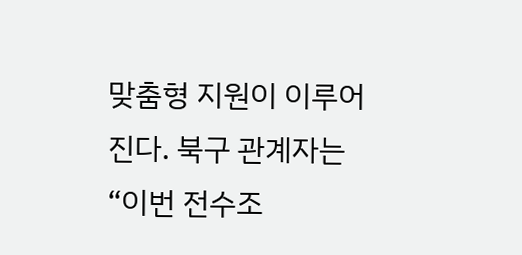맞춤형 지원이 이루어진다. 북구 관계자는 “이번 전수조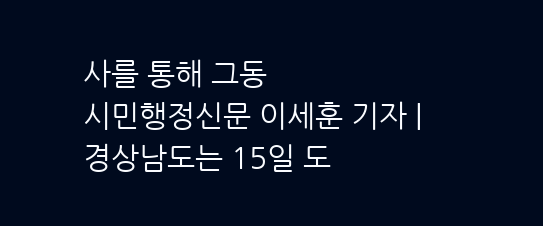사를 통해 그동
시민행정신문 이세훈 기자 | 경상남도는 15일 도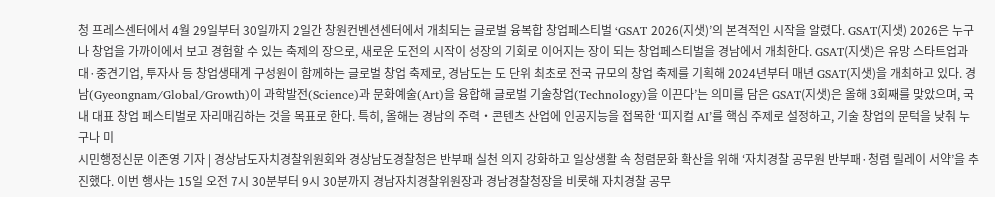청 프레스센터에서 4월 29일부터 30일까지 2일간 창원컨벤션센터에서 개최되는 글로벌 융복합 창업페스티벌 ‘GSAT 2026(지샛)’의 본격적인 시작을 알렸다. GSAT(지샛) 2026은 누구나 창업을 가까이에서 보고 경험할 수 있는 축제의 장으로, 새로운 도전의 시작이 성장의 기회로 이어지는 장이 되는 창업페스티벌을 경남에서 개최한다. GSAT(지샛)은 유망 스타트업과 대·중견기업, 투자사 등 창업생태계 구성원이 함께하는 글로벌 창업 축제로, 경남도는 도 단위 최초로 전국 규모의 창업 축제를 기획해 2024년부터 매년 GSAT(지샛)을 개최하고 있다. 경남(Gyeongnam/Global/Growth)이 과학발전(Science)과 문화예술(Art)을 융합해 글로벌 기술창업(Technology)을 이끈다’는 의미를 담은 GSAT(지샛)은 올해 3회째를 맞았으며, 국내 대표 창업 페스티벌로 자리매김하는 것을 목표로 한다. 특히, 올해는 경남의 주력‧콘텐츠 산업에 인공지능을 접목한 ‘피지컬 AI’를 핵심 주제로 설정하고, 기술 창업의 문턱을 낮춰 누구나 미
시민행정신문 이존영 기자 | 경상남도자치경찰위원회와 경상남도경찰청은 반부패 실천 의지 강화하고 일상생활 속 청렴문화 확산을 위해 ‘자치경찰 공무원 반부패·청렴 릴레이 서약’을 추진했다. 이번 행사는 15일 오전 7시 30분부터 9시 30분까지 경남자치경찰위원장과 경남경찰청장을 비롯해 자치경찰 공무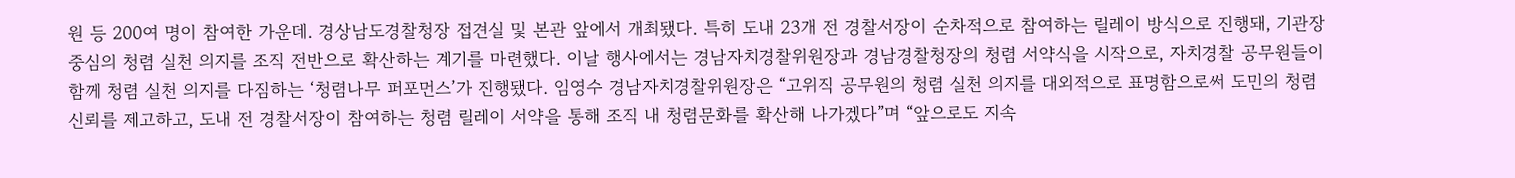원 등 200여 명이 참여한 가운데. 경상남도경찰청장 접견실 및 본관 앞에서 개최됐다. 특히 도내 23개 전 경찰서장이 순차적으로 참여하는 릴레이 방식으로 진행돼, 기관장 중심의 청렴 실천 의지를 조직 전반으로 확산하는 계기를 마련했다. 이날 행사에서는 경남자치경찰위원장과 경남경찰청장의 청렴 서약식을 시작으로, 자치경찰 공무원들이 함께 청렴 실천 의지를 다짐하는 ‘청렴나무 퍼포먼스’가 진행됐다. 임영수 경남자치경찰위원장은 “고위직 공무원의 청렴 실천 의지를 대외적으로 표명함으로써 도민의 청렴 신뢰를 제고하고, 도내 전 경찰서장이 참여하는 청렴 릴레이 서약을 통해 조직 내 청렴문화를 확산해 나가겠다”며 “앞으로도 지속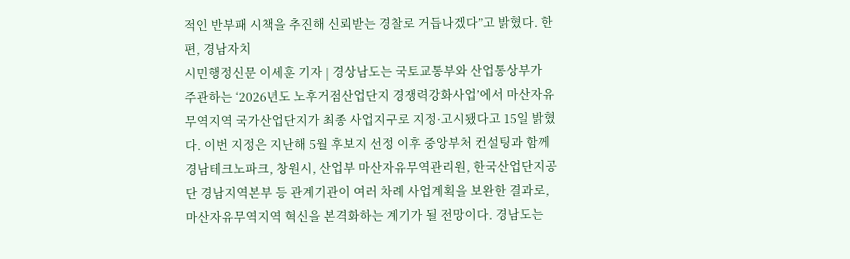적인 반부패 시책을 추진해 신뢰받는 경찰로 거듭나겠다”고 밝혔다. 한편, 경남자치
시민행정신문 이세훈 기자 | 경상남도는 국토교통부와 산업통상부가 주관하는 ‘2026년도 노후거점산업단지 경쟁력강화사업’에서 마산자유무역지역 국가산업단지가 최종 사업지구로 지정·고시됐다고 15일 밝혔다. 이번 지정은 지난해 5월 후보지 선정 이후 중앙부처 컨설팅과 함께 경남테크노파크, 창원시, 산업부 마산자유무역관리원, 한국산업단지공단 경남지역본부 등 관계기관이 여러 차례 사업계획을 보완한 결과로, 마산자유무역지역 혁신을 본격화하는 계기가 될 전망이다. 경남도는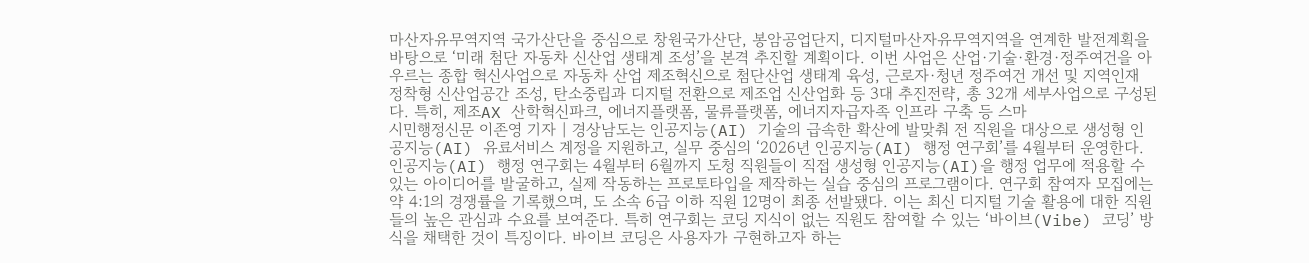마산자유무역지역 국가산단을 중심으로 창원국가산단, 봉암공업단지, 디지털마산자유무역지역을 연계한 발전계획을 바탕으로 ‘미래 첨단 자동차 신산업 생태계 조성’을 본격 추진할 계획이다. 이번 사업은 산업·기술·환경·정주여건을 아우르는 종합 혁신사업으로 자동차 산업 제조혁신으로 첨단산업 생태계 육성, 근로자·청년 정주여건 개선 및 지역인재 정착형 신산업공간 조성, 탄소중립과 디지털 전환으로 제조업 신산업화 등 3대 추진전략, 총 32개 세부사업으로 구성된다. 특히, 제조AX 산학혁신파크, 에너지플랫폼, 물류플랫폼, 에너지자급자족 인프라 구축 등 스마
시민행정신문 이존영 기자 | 경상남도는 인공지능(AI) 기술의 급속한 확산에 발맞춰 전 직원을 대상으로 생성형 인공지능(AI) 유료서비스 계정을 지원하고, 실무 중심의 ‘2026년 인공지능(AI) 행정 연구회’를 4월부터 운영한다. 인공지능(AI) 행정 연구회는 4월부터 6월까지 도청 직원들이 직접 생성형 인공지능(AI)을 행정 업무에 적용할 수 있는 아이디어를 발굴하고, 실제 작동하는 프로토타입을 제작하는 실습 중심의 프로그램이다. 연구회 참여자 모집에는 약 4:1의 경쟁률을 기록했으며, 도 소속 6급 이하 직원 12명이 최종 선발됐다. 이는 최신 디지털 기술 활용에 대한 직원들의 높은 관심과 수요를 보여준다. 특히 연구회는 코딩 지식이 없는 직원도 참여할 수 있는 ‘바이브(Vibe) 코딩’ 방식을 채택한 것이 특징이다. 바이브 코딩은 사용자가 구현하고자 하는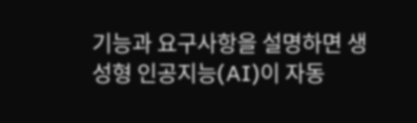기능과 요구사항을 설명하면 생성형 인공지능(AI)이 자동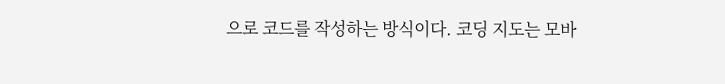으로 코드를 작성하는 방식이다. 코딩 지도는 모바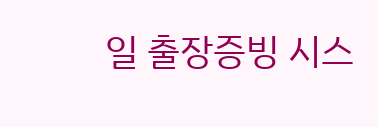일 출장증빙 시스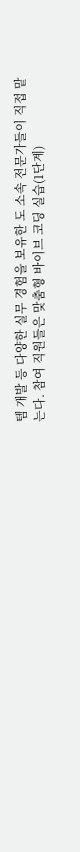템 개발 등 다양한 실무 경험을 보유한 도 소속 전문가들이 직접 맡는다. 참여 직원들은 맞춤형 바이브 코딩 실습(1단계)